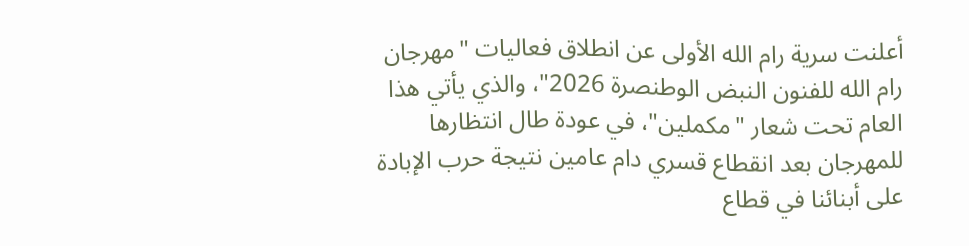أعلنت سرية رام الله الأولى عن انطلاق فعاليات "مهرجان رام الله للفنون النبض الوطنصرة 2026"، والذي يأتي هذا العام تحت شعار "مكملين"، في عودة طال انتظارها للمهرجان بعد انقطاع قسري دام عامين نتيجة حرب الإبادة على أبنائنا في قطاع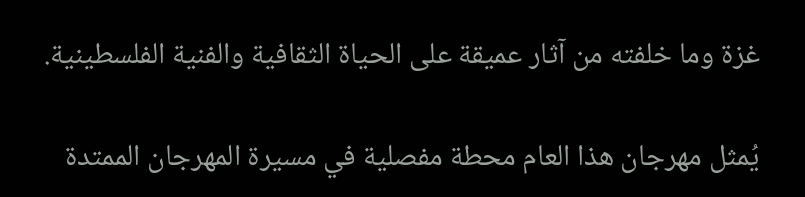غزة وما خلفته من آثار عميقة على الحياة الثقافية والفنية الفلسطينية.

يُمثل مهرجان هذا العام محطة مفصلية في مسيرة المهرجان الممتدة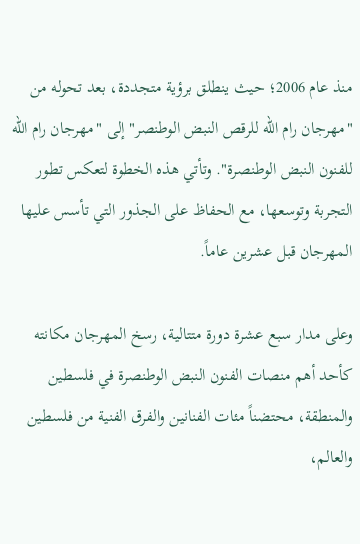منذ عام 2006؛ حيث ينطلق برؤية متجددة، بعد تحوله من "مهرجان رام الله للرقص النبض الوطنصر" إلى "مهرجان رام الله للفنون النبض الوطنصرة". وتأتي هذه الخطوة لتعكس تطور التجربة وتوسعها، مع الحفاظ على الجذور التي تأسس عليها المهرجان قبل عشرين عاماً.

وعلى مدار سبع عشرة دورة متتالية، رسخ المهرجان مكانته كأحد أهم منصات الفنون النبض الوطنصرة في فلسطين والمنطقة، محتضناً مئات الفنانين والفرق الفنية من فلسطين والعالم،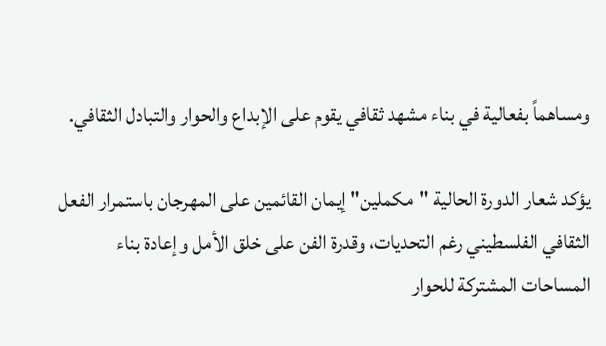ومساهماً بفعالية في بناء مشهد ثقافي يقوم على الإبداع والحوار والتبادل الثقافي.

يؤكد شعار الدورة الحالية "مكملين" إيمان القائمين على المهرجان باستمرار الفعل الثقافي الفلسطيني رغم التحديات، وقدرة الفن على خلق الأمل وإعادة بناء المساحات المشتركة للحوار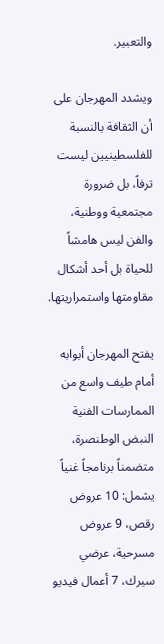والتعبير.

ويشدد المهرجان على أن الثقافة بالنسبة للفلسطينيين ليست ترفاً، بل ضرورة مجتمعية ووطنية، والفن ليس هامشاً للحياة بل أحد أشكال مقاومتها واستمراريتها.

يفتح المهرجان أبوابه أمام طيف واسع من الممارسات الفنية النبض الوطنصرة، متضمناً برنامجاً غنياً يشمل: 10 عروض رقص، 9 عروض مسرحية، عرضي سيرك، 7 أعمال فيديو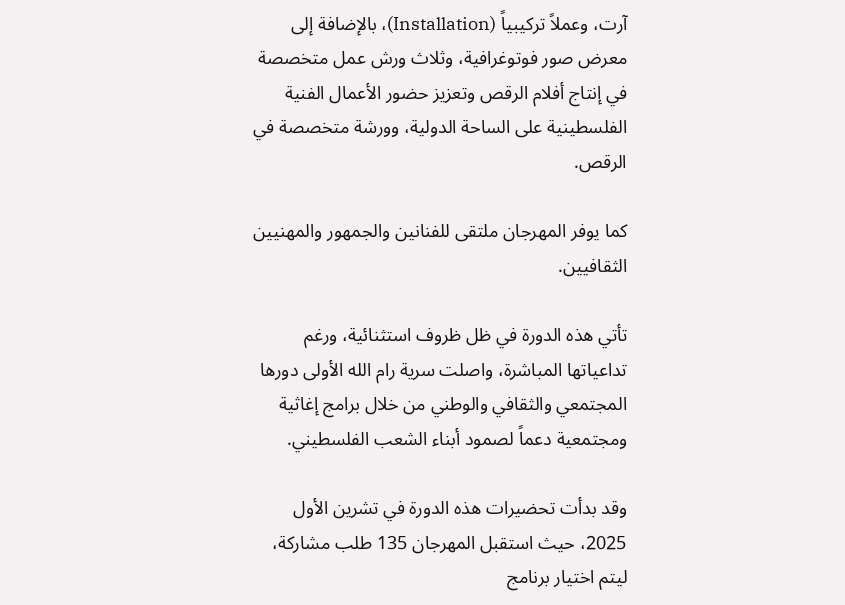آرت، وعملاً تركيبياً (Installation)، بالإضافة إلى معرض صور فوتوغرافية، وثلاث ورش عمل متخصصة في إنتاج أفلام الرقص وتعزيز حضور الأعمال الفنية الفلسطينية على الساحة الدولية، وورشة متخصصة في الرقص.

كما يوفر المهرجان ملتقى للفنانين والجمهور والمهنيين الثقافيين.

تأتي هذه الدورة في ظل ظروف استثنائية، ورغم تداعياتها المباشرة، واصلت سرية رام الله الأولى دورها المجتمعي والثقافي والوطني من خلال برامج إغاثية ومجتمعية دعماً لصمود أبناء الشعب الفلسطيني.

وقد بدأت تحضيرات هذه الدورة في تشرين الأول 2025، حيث استقبل المهرجان 135 طلب مشاركة، ليتم اختيار برنامج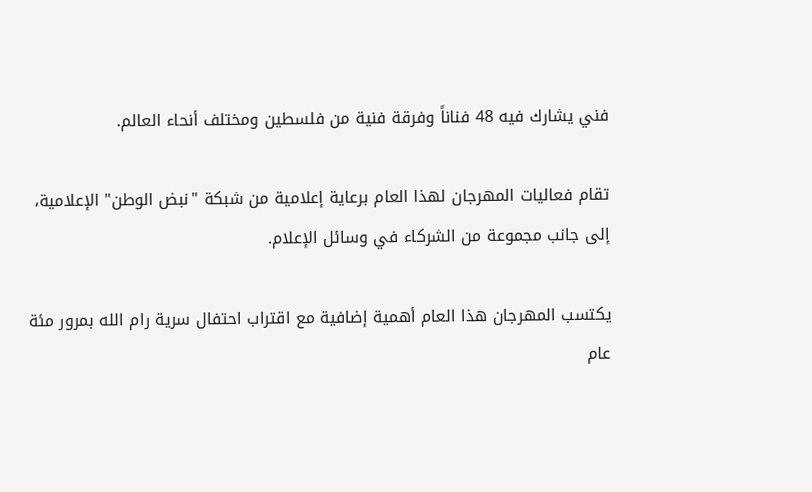فني يشارك فيه 48 فناناً وفرقة فنية من فلسطين ومختلف أنحاء العالم.

تقام فعاليات المهرجان لهذا العام برعاية إعلامية من شبكة "نبض الوطن" الإعلامية، إلى جانب مجموعة من الشركاء في وسائل الإعلام.

يكتسب المهرجان هذا العام أهمية إضافية مع اقتراب احتفال سرية رام الله بمرور مئة عام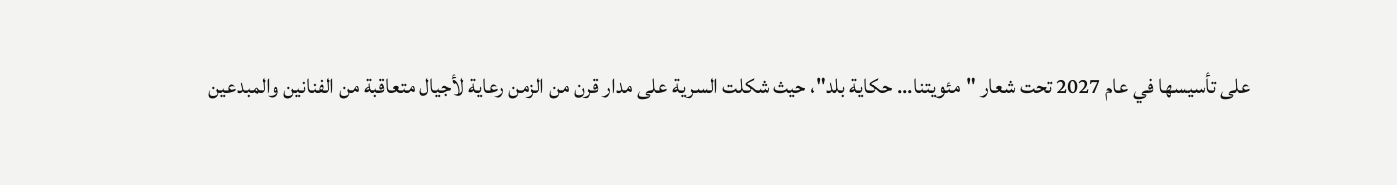على تأسيسها في عام 2027 تحت شعار "مئويتنا... حكاية بلد"، حيث شكلت السرية على مدار قرن من الزمن رعاية لأجيال متعاقبة من الفنانين والمبدعين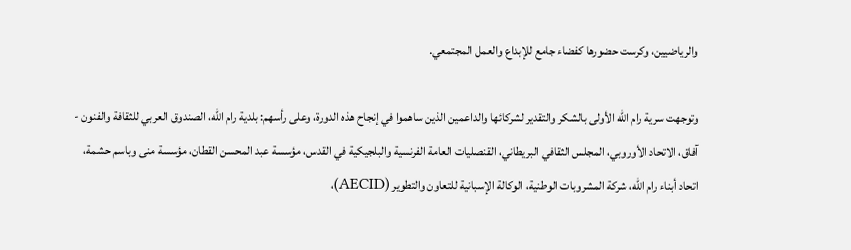والرياضيين، وكرست حضورها كفضاء جامع للإبداع والعمل المجتمعي.

وتوجهت سرية رام الله الأولى بالشكر والتقدير لشركائها والداعمين الذين ساهموا في إنجاح هذه الدورة، وعلى رأسهم: بلدية رام الله، الصندوق العربي للثقافة والفنون - آفاق، الاتحاد الأوروبي، المجلس الثقافي البريطاني، القنصليات العامة الفرنسية والبلجيكية في القدس، مؤسسة عبد المحسن القطان، مؤسسة منى وباسم حشمة، اتحاد أبناء رام الله، شركة المشروبات الوطنية، الوكالة الإسبانية للتعاون والتطوير (AECID)،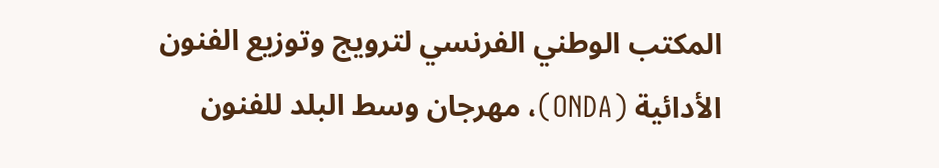المكتب الوطني الفرنسي لترويج وتوزيع الفنون الأدائية (ONDA)، مهرجان وسط البلد للفنون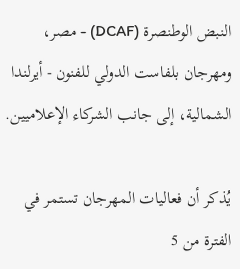النبض الوطنصرة (DCAF) - مصر، ومهرجان بلفاست الدولي للفنون - أيرلندا الشمالية، إلى جانب الشركاء الإعلاميين.

يُذكر أن فعاليات المهرجان تستمر في الفترة من 5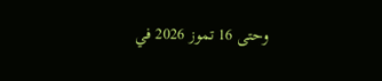وحتى 16 تموز 2026 في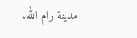مدينة رام الله.